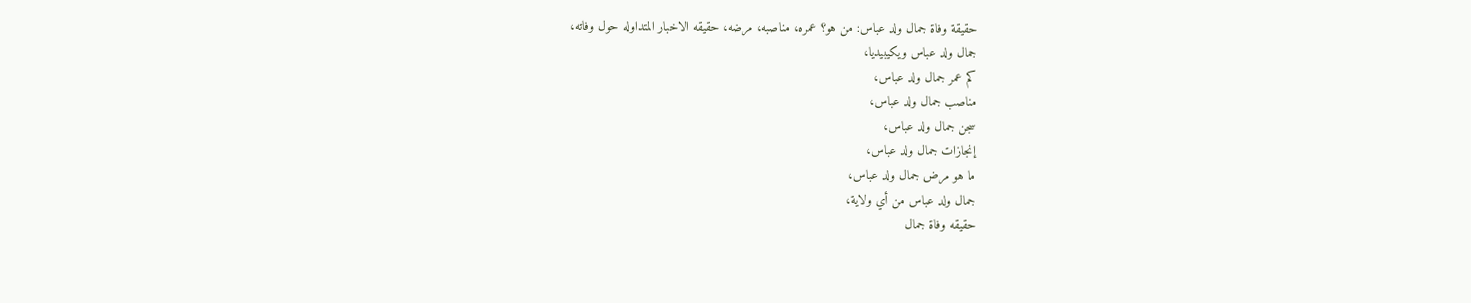حقيقة وفاة جمال ولد عباس: من هو؟ عمره، مناصبه، مرضه، حقيقه الاخبار المتداوله حول وفاته،
جمال ولد عباس ويكيبيديا،
كم عمر جمال ولد عباس،
مناصب جمال ولد عباس،
سجن جمال ولد عباس،
إنجازات جمال ولد عباس،
ما هو مرض جمال ولد عباس،
جمال ولد عباس من أي ولاية،
حقيقه وفاة جمال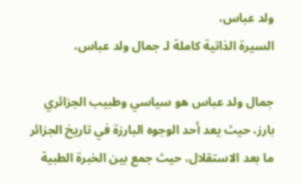ولد عباس،
السيرة الذاتية كاملة لـ جمال ولد عباس،

جمال ولد عباس هو سياسي وطبيب الجزائري بارز، حيث يعد أحد الوجوه البارزة في تاريخ الجزائر ما بعد الاستقلال، حيث جمع بين الخبرة الطبية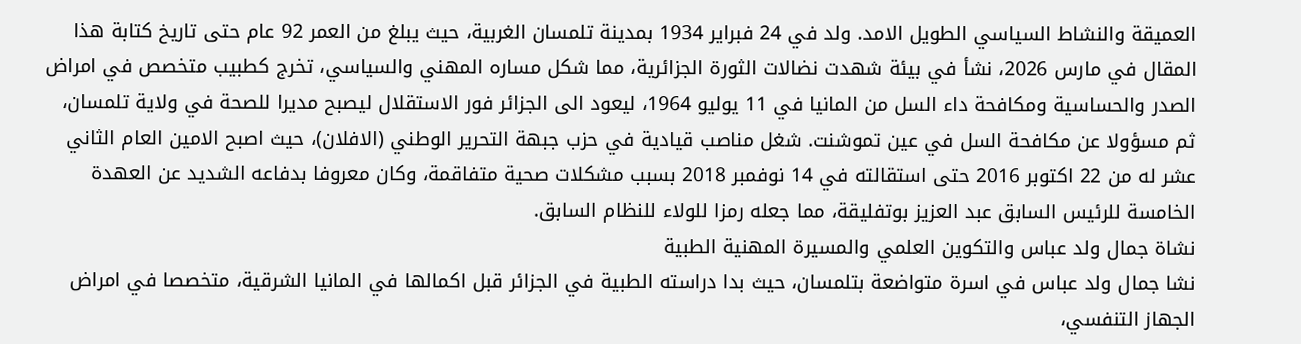العميقة والنشاط السياسي الطويل الامد. ولد في 24 فبراير 1934 بمدينة تلمسان الغربية، حيث يبلغ من العمر 92 عام حتى تاريخ كتابة هذا المقال في مارس 2026، نشأ في بيئة شهدت نضالات الثورة الجزائرية، مما شكل مساره المهني والسياسي، تخرج كطبيب متخصص في امراض الصدر والحساسية ومكافحة داء السل من المانيا في 11 يوليو 1964، ليعود الى الجزائر فور الاستقلال ليصبح مديرا للصحة في ولاية تلمسان، ثم مسؤولا عن مكافحة السل في عين تموشنت. شغل مناصب قيادية في حزب جبهة التحرير الوطني (الافلان)، حيث اصبح الامين العام الثاني عشر له من 22 اكتوبر 2016 حتى استقالته في 14 نوفمبر 2018 بسبب مشكلات صحية متفاقمة، وكان معروفا بدفاعه الشديد عن العهدة الخامسة للرئيس السابق عبد العزيز بوتفليقة، مما جعله رمزا للولاء للنظام السابق.
نشاة جمال ولد عباس والتكوين العلمي والمسيرة المهنية الطبية
نشا جمال ولد عباس في اسرة متواضعة بتلمسان، حيث بدا دراسته الطبية في الجزائر قبل اكمالها في المانيا الشرقية، متخصصا في امراض الجهاز التنفسي،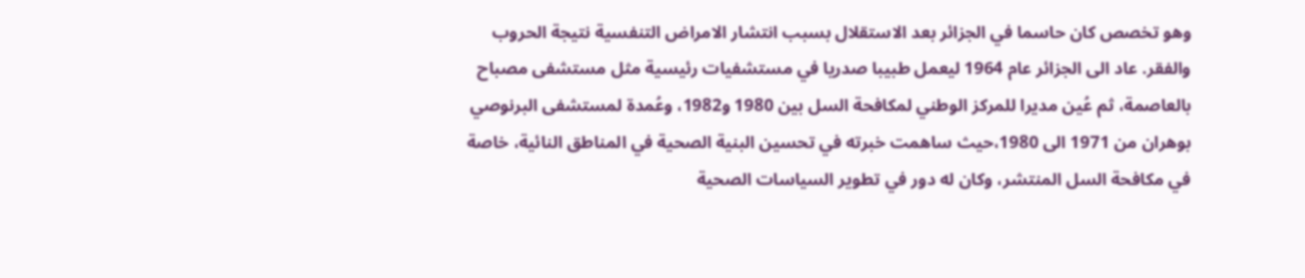وهو تخصص كان حاسما في الجزائر بعد الاستقلال بسبب انتشار الامراض التنفسية نتيجة الحروب والفقر. عاد الى الجزائر عام 1964 ليعمل طبيبا صدريا في مستشفيات رئيسية مثل مستشفى مصباح بالعاصمة، ثم عُين مديرا للمركز الوطني لمكافحة السل بين 1980 و1982، وعُمدة لمستشفى البرنوصي بوهران من 1971 الى 1980،حيث ساهمت خبرته في تحسين البنية الصحية في المناطق النائية، خاصة في مكافحة السل المنتشر، وكان له دور في تطوير السياسات الصحية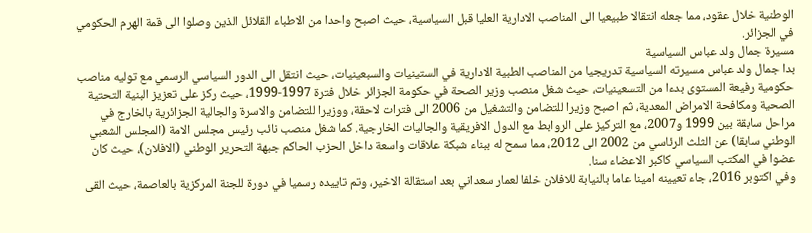الوطنية خلال عقود، مما جعله انتقالا طبيعيا الى المناصب الادارية العليا قبل السياسية، حيث اصبح واحدا من الاطباء القلائل الذين وصلوا الى قمة الهرم الحكومي في الجزائر.
مسيرة جمال ولد عباس السياسية
بدا جمال ولد عباس مسيرته السياسية تدريجيا من المناصب الطبية الادارية في الستينيات والسبعينيات، حيث انتقل الى الدور السياسي الرسمي مع توليه مناصب حكومية رفيعة المستوى بدءا من التسعينيات، حيث شغل منصب وزير الصحة في حكومة الجزائر خلال فترة 1997-1999، حيث ركز على تعزيز البنية التحتية الصحية ومكافحة الامراض المعدية، ثم اصبح وزيرا للتضامن والتشغيل من 2006 الى فترات لاحقة، ووزيرا للتضامن والاسرة والجالية الجزائرية بالخارج في مراحل سابقة بين 1999 و2007، مع التركيز على الروابط مع الدول الافريقية والجاليات الخارجية. كما شغل منصب نائب رئيس مجلس الامة (المجلس الشعبي الوطني سابقا) عن الثلث الرئاسي من 2002 الى 2012، مما سمح له ببناء شبكة علاقات واسعة داخل الحزب الحاكم جبهة التحرير الوطني (الافلان)، حيث كان عضوا في المكتب السياسي كاكبر الاعضاء سنا.
وفي اكتوبر 2016، جاء تعيينه امينا عاما بالنيابة للافلان خلفا لعمار سعداني بعد استقالة الاخير، وتم تاييده رسميا في دورة للجنة المركزية بالعاصمة، حيث القى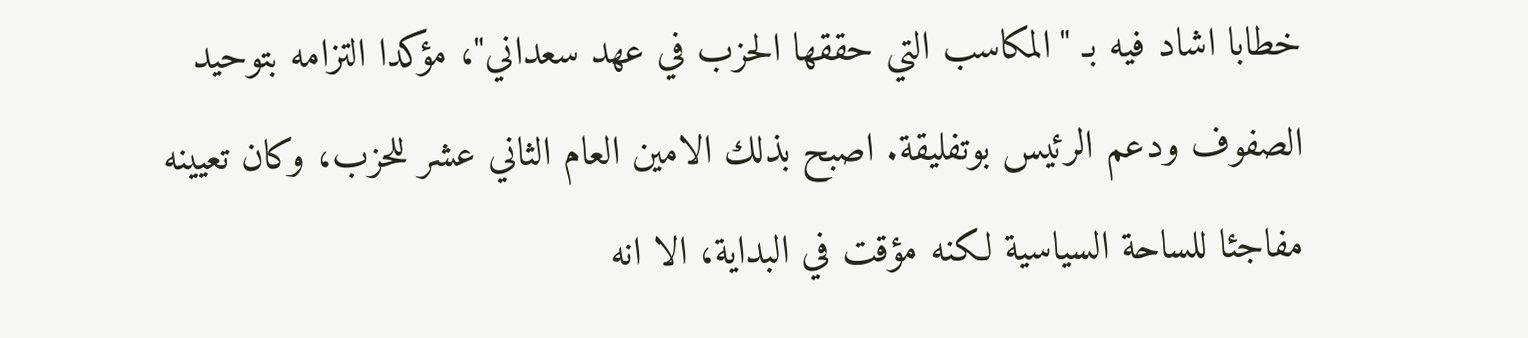خطابا اشاد فيه بـ "المكاسب التي حققها الحزب في عهد سعداني"، مؤكدا التزامه بتوحيد الصفوف ودعم الرئيس بوتفليقة. اصبح بذلك الامين العام الثاني عشر للحزب، وكان تعيينه مفاجئا للساحة السياسية لكنه مؤقت في البداية، الا انه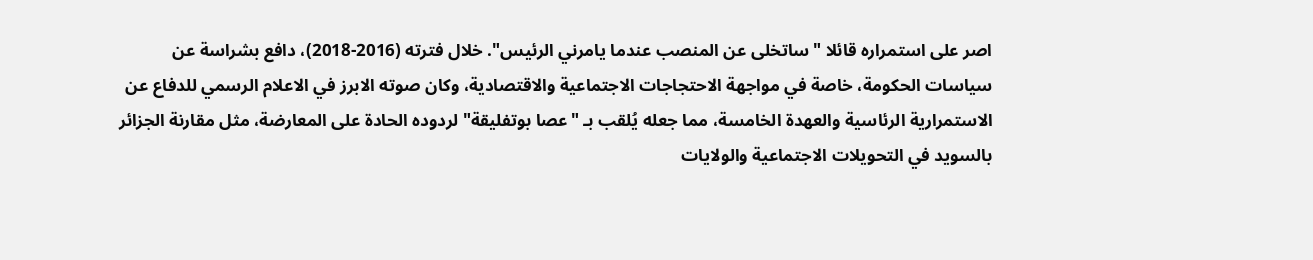اصر على استمراره قائلا "ساتخلى عن المنصب عندما يامرني الرئيس". خلال فترته (2016-2018)، دافع بشراسة عن سياسات الحكومة، خاصة في مواجهة الاحتجاجات الاجتماعية والاقتصادية، وكان صوته الابرز في الاعلام الرسمي للدفاع عن الاستمرارية الرئاسية والعهدة الخامسة، مما جعله يُلقب بـ "عصا بوتفليقة" لردوده الحادة على المعارضة، مثل مقارنة الجزائر بالسويد في التحويلات الاجتماعية والولايات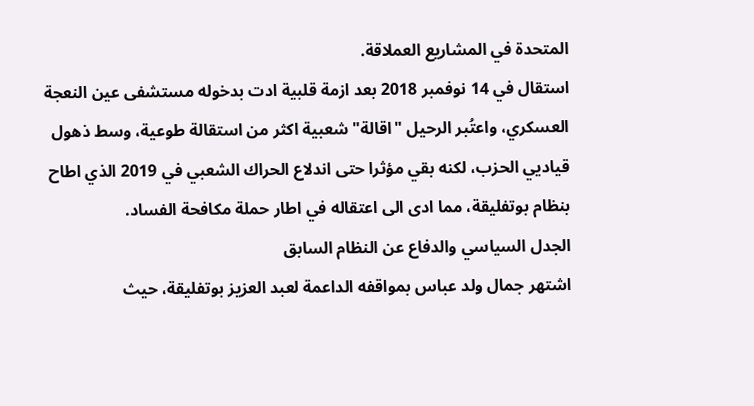المتحدة في المشاريع العملاقة.
استقال في 14 نوفمبر 2018 بعد ازمة قلبية ادت بدخوله مستشفى عين النعجة العسكري، واعتُبر الرحيل "اقالة" شعبية اكثر من استقالة طوعية، وسط ذهول قياديي الحزب، لكنه بقي مؤثرا حتى اندلاع الحراك الشعبي في 2019 الذي اطاح بنظام بوتفليقة، مما ادى الى اعتقاله في اطار حملة مكافحة الفساد.
الجدل السياسي والدفاع عن النظام السابق
اشتهر جمال ولد عباس بمواقفه الداعمة لعبد العزيز بوتفليقة، حيث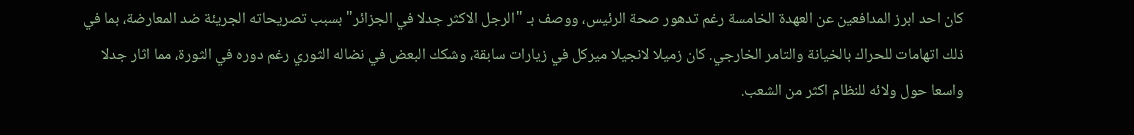كان احد ابرز المدافعين عن العهدة الخامسة رغم تدهور صحة الرئيس، ووصف بـ "الرجل الاكثر جدلا في الجزائر" بسبب تصريحاته الجريئة ضد المعارضة، بما في ذلك اتهامات للحراك بالخيانة والتامر الخارجي. كان زميلا لانجيلا ميركل في زيارات سابقة، وشكك البعض في نضاله الثوري رغم دوره في الثورة، مما اثار جدلا واسعا حول ولائه للنظام اكثر من الشعب.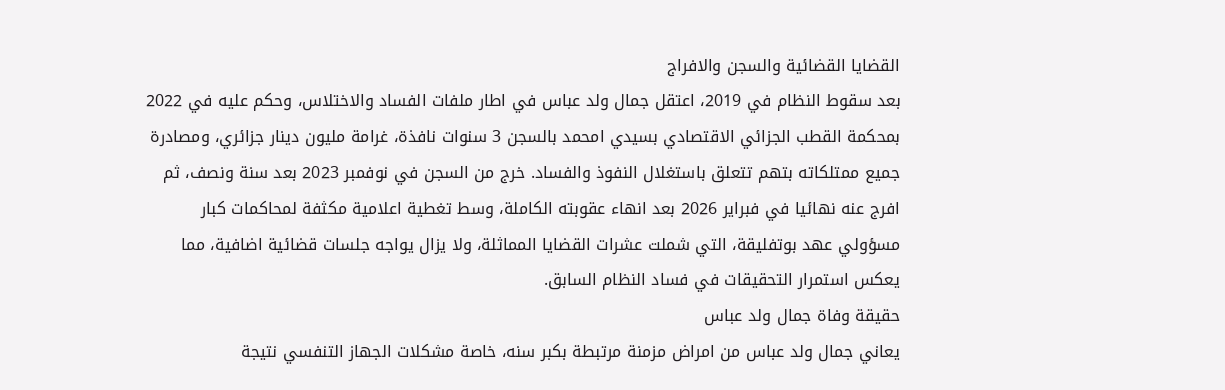القضايا القضائية والسجن والافراج
بعد سقوط النظام في 2019، اعتقل جمال ولد عباس في اطار ملفات الفساد والاختلاس، وحكم عليه في 2022 بمحكمة القطب الجزائي الاقتصادي بسيدي امحمد بالسجن 3 سنوات نافذة، غرامة مليون دينار جزائري، ومصادرة جميع ممتلكاته بتهم تتعلق باستغلال النفوذ والفساد. خرج من السجن في نوفمبر 2023 بعد سنة ونصف، ثم افرج عنه نهائيا في فبراير 2026 بعد انهاء عقوبته الكاملة، وسط تغطية اعلامية مكثفة لمحاكمات كبار مسؤولي عهد بوتفليقة، التي شملت عشرات القضايا المماثلة، ولا يزال يواجه جلسات قضائية اضافية، مما يعكس استمرار التحقيقات في فساد النظام السابق.
حقيقة وفاة جمال ولد عباس
يعاني جمال ولد عباس من امراض مزمنة مرتبطة بكبر سنه، خاصة مشكلات الجهاز التنفسي نتيجة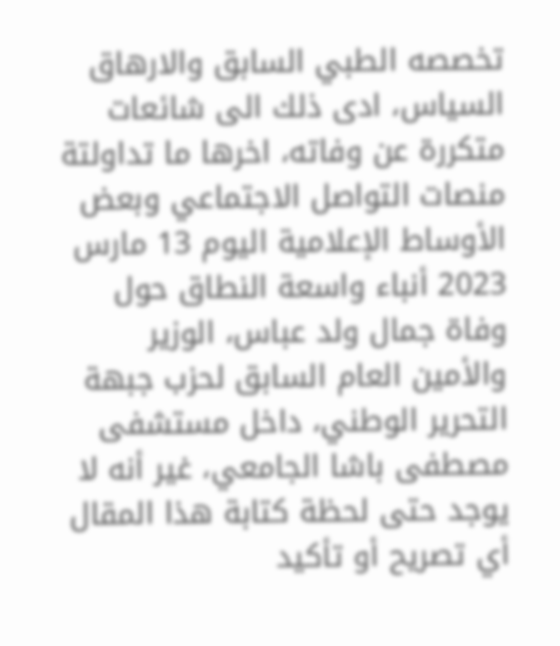تخصصه الطبي السابق والارهاق السياس، ادى ذلك الى شائعات متكررة عن وفاته، اخرها ما تداولتة منصات التواصل الاجتماعي وبعض الأوساط الإعلامية اليوم 13 مارس 2023 أنباء واسعة النطاق حول وفاة جمال ولد عباس، الوزير والأمين العام السابق لحزب جبهة التحرير الوطني، داخل مستشفى مصطفى باشا الجامعي، غير أنه لا يوجد حتى لحظة كتابة هذا المقال أي تصريح أو تأكيد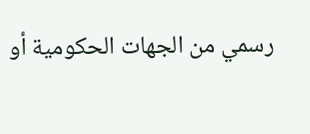رسمي من الجهات الحكومية أو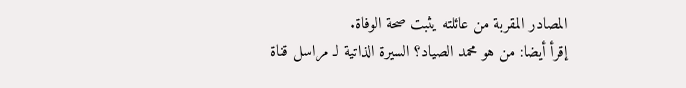المصادر المقربة من عائلته يثبت صحة الوفاة.
إقرأ أيضا: من هو محمد الصياد؟ السيرة الذاتية لـ مراسل قناة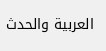العربية والحدث